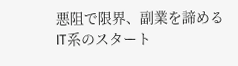悪阻で限界、副業を諦める
IT系のスタート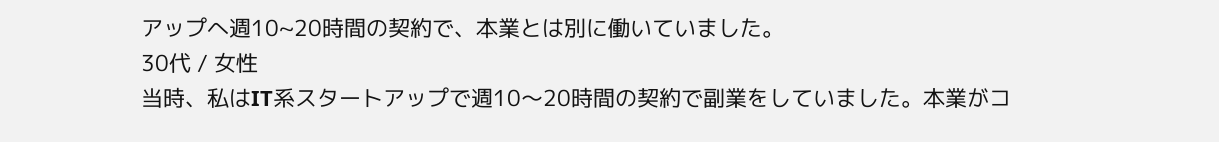アップへ週10~20時間の契約で、本業とは別に働いていました。
30代 / 女性
当時、私はIT系スタートアップで週10〜20時間の契約で副業をしていました。本業がコ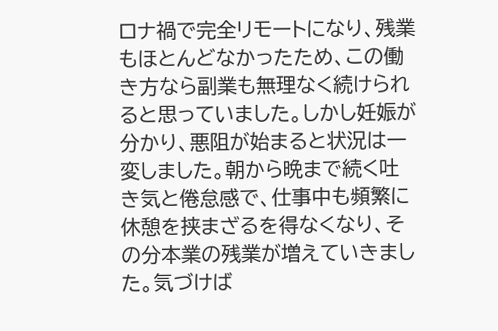ロナ禍で完全リモートになり、残業もほとんどなかったため、この働き方なら副業も無理なく続けられると思っていました。しかし妊娠が分かり、悪阻が始まると状況は一変しました。朝から晩まで続く吐き気と倦怠感で、仕事中も頻繁に休憩を挟まざるを得なくなり、その分本業の残業が増えていきました。気づけば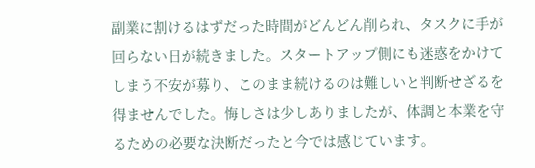副業に割けるはずだった時間がどんどん削られ、タスクに手が回らない日が続きました。スタートアップ側にも迷惑をかけてしまう不安が募り、このまま続けるのは難しいと判断せざるを得ませんでした。悔しさは少しありましたが、体調と本業を守るための必要な決断だったと今では感じています。